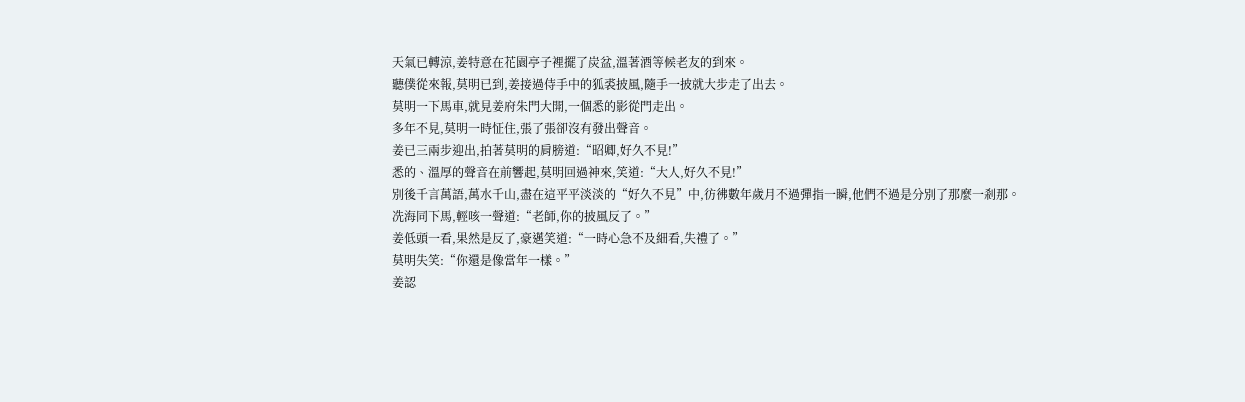天氣已轉涼,姜特意在花園亭子裡擺了炭盆,溫著酒等候老友的到來。
聽僕從來報,莫明已到,姜接過侍手中的狐裘披風,隨手一披就大步走了出去。
莫明一下馬車,就見姜府朱門大開,一個悉的影從門走出。
多年不見,莫明一時怔住,張了張卻沒有發出聲音。
姜已三兩步迎出,拍著莫明的肩膀道:“昭卿,好久不見!”
悉的、溫厚的聲音在前響起,莫明回過神來,笑道:“大人,好久不見!”
別後千言萬語,萬水千山,盡在這平平淡淡的“好久不見”中,彷彿數年歲月不過彈指一瞬,他們不過是分別了那麼一剎那。
冼海同下馬,輕咳一聲道:“老師,你的披風反了。”
姜低頭一看,果然是反了,豪邁笑道:“一時心急不及細看,失禮了。”
莫明失笑:“你還是像當年一樣。”
姜認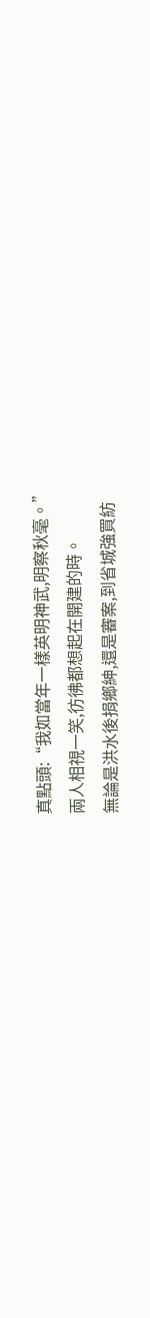真點頭:“我如當年一樣英明神武,明察秋毫。”
兩人相視一笑,彷彿都想起在開建的時。
無論是洪水後捐鄉紳,還是審案,到省城強買紡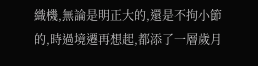織機,無論是明正大的,還是不拘小節的,時過境遷再想起,都添了一層歲月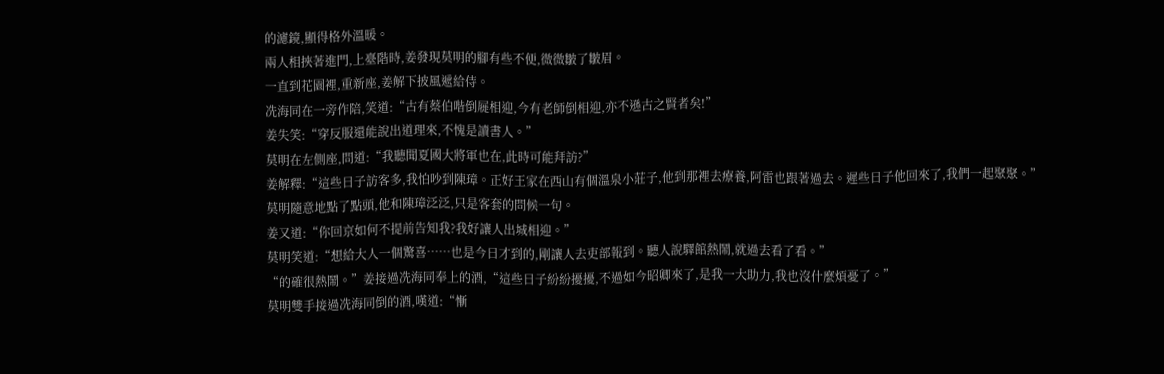的濾鏡,顯得格外溫暖。
兩人相挾著進門,上臺階時,姜發現莫明的腳有些不便,微微皺了皺眉。
一直到花園裡,重新座,姜解下披風遞給侍。
冼海同在一旁作陪,笑道:“古有蔡伯喈倒屣相迎,今有老師倒相迎,亦不遜古之賢者矣!”
姜失笑:“穿反服還能說出道理來,不愧是讀書人。”
莫明在左側座,問道:“我聽聞夏國大將軍也在,此時可能拜訪?”
姜解釋:“這些日子訪客多,我怕吵到陳璋。正好王家在西山有個溫泉小莊子,他到那裡去療養,阿雷也跟著過去。遲些日子他回來了,我們一起聚聚。”
莫明隨意地點了點頭,他和陳璋泛泛,只是客套的問候一句。
姜又道:“你回京如何不提前告知我?我好讓人出城相迎。”
莫明笑道:“想給大人一個驚喜……也是今日才到的,剛讓人去吏部報到。聽人說驛館熱鬧,就過去看了看。”
“的確很熱鬧。”姜接過冼海同奉上的酒,“這些日子紛紛擾擾,不過如今昭卿來了,是我一大助力,我也沒什麼煩憂了。”
莫明雙手接過冼海同倒的酒,嘆道:“慚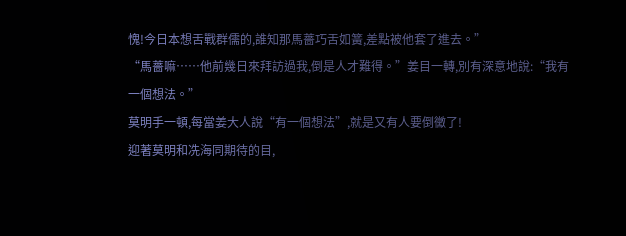愧!今日本想舌戰群儒的,誰知那馬薔巧舌如簧,差點被他套了進去。”
“馬薔嘛……他前幾日來拜訪過我,倒是人才難得。”姜目一轉,別有深意地說:“我有一個想法。”
莫明手一頓,每當姜大人說“有一個想法”,就是又有人要倒黴了!
迎著莫明和冼海同期待的目,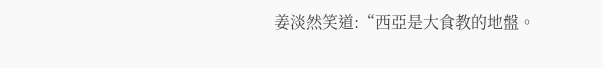姜淡然笑道:“西亞是大食教的地盤。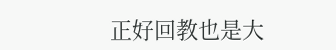正好回教也是大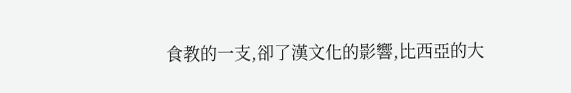食教的一支,卻了漢文化的影響,比西亞的大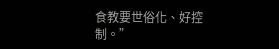食教要世俗化、好控制。”